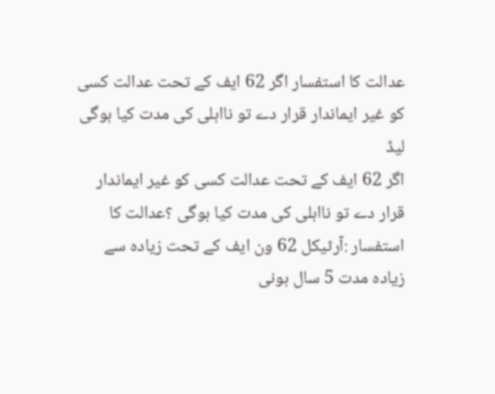عدالت کا استفسار اگر 62 ایف کے تحت عدالت کسی کو غیر ایماندار قرار دے تو نااہلی کی مدت کیا ہوگی
لیڈ
اگر 62 ایف کے تحت عدالت کسی کو غیر ایماندار قرار دے تو نااہلی کی مدت کیا ہوگی ؟عدالت کا استفسار :آرٹیکل 62 ون ایف کے تحت زیادہ سے زیادہ مدت 5 سال ہونی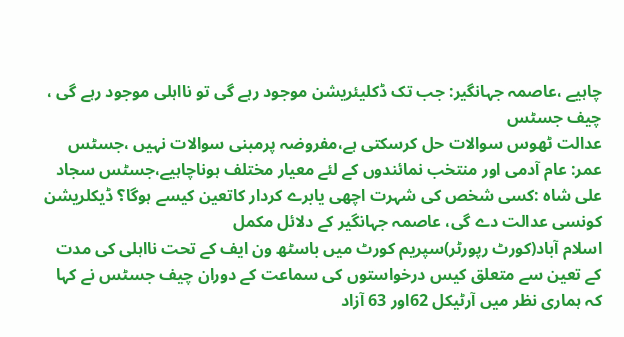چاہیے ،عاصمہ جہانگیر: جب تک ڈکلیئریشن موجود رہے گی تو نااہلی موجود رہے گی ، چیف جسٹس
عدالت ٹھوس سوالات حل کرسکتی ہے،مفروضہ پرمبنی سوالات نہیں ،جسٹس عمر: عام آدمی اور منتخب نمائندوں کے لئے معیار مختلف ہوناچاہیے،جسٹس سجاد علی شاہ :کسی شخص کی شہرت اچھی یابرے کردار کاتعین کیسے ہوگا؟ ڈیکلریشن کونسی عدالت دے گی، عاصمہ جہانگیر کے دلائل مکمل
اسلام آباد(کورٹ رپورٹر)سپریم کورٹ میں باسٹھ ون ایف کے تحت نااہلی کی مدت کے تعین سے متعلق کیس درخواستوں کی سماعت کے دوران چیف جسٹس نے کہا کہ ہماری نظر میں آرٹیکل 62اور 63 آزاد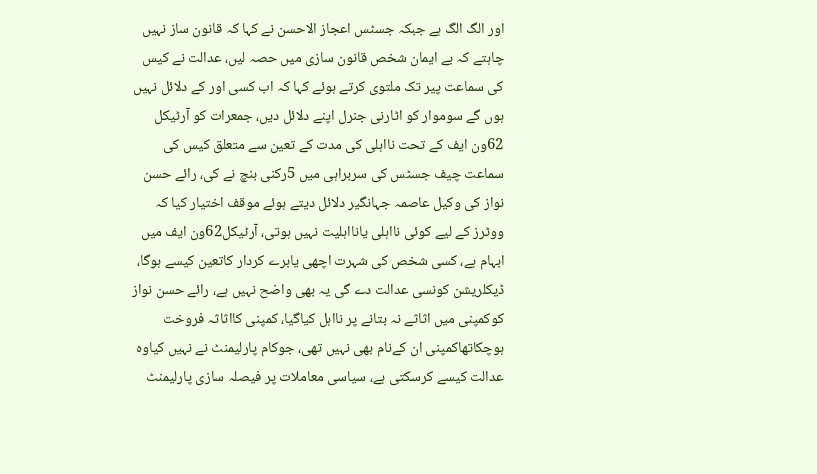اور الگ الگ ہے جبکہ جسٹس اعجاز الاحسن نے کہا کہ قانون ساز نہیں چاہتے کہ بے ایمان شخص قانون سازی میں حصہ لیں، عدالت نے کیس کی سماعت پیر تک ملتوی کرتے ہوئے کہا کہ اب کسی اور کے دلائل نہیں ہوں گے سوموار کو اٹارنی جنرل اپنے دلائل دیں، جمعرات کو آرٹیکل 62ون ایف کے تحت نااہلی کی مدت کے تعین سے متعلق کیس کی سماعت چیف جسٹس کی سربراہی میں 5رکنی بنچ نے کی، رائے حسن نواز کی وکیل عاصمہ جہانگیر دلائل دیتے ہوئے موقف اختیار کیا کہ ووٹرز کے لیے کوئی نااہلی یانااہلیت نہیں ہوتی، آرٹیکل62ون ایف میں ابہام ہے، کسی شخص کی شہرت اچھی یابرے کردار کاتعین کیسے ہوگا، ڈیکلریشن کونسی عدالت دے گی یہ بھی واضح نہیں ہے، رائے حسن نواز کوکمپنی میں اثاثے نہ بتانے پر نااہل کیاگیا، کمپنی کااثاثہ فروخت ہوچکاتھاکمپنی ان کےنام بھی نہیں تھی، جوکام پارلیمنٹ نے نہیں کیاوہ عدالت کیسے کرسکتی ہے، سیاسی معاملات پر فیصلہ سازی پارلیمنٹ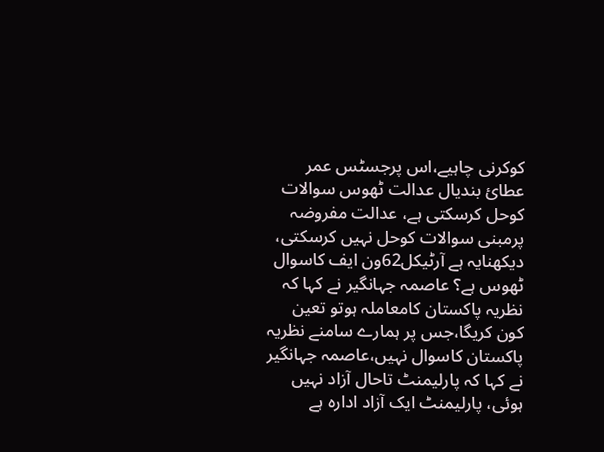کوکرنی چاہیے،اس پرجسٹس عمر عطائ بندیال عدالت ٹھوس سوالات کوحل کرسکتی ہے، عدالت مفروضہ پرمبنی سوالات کوحل نہیں کرسکتی، دیکھنایہ ہے آرٹیکل62ون ایف کاسوال ٹھوس ہے؟ عاصمہ جہانگیر نے کہا کہ نظریہ پاکستان کامعاملہ ہوتو تعین کون کریگا،جس پر ہمارے سامنے نظریہ پاکستان کاسوال نہیں،عاصمہ جہانگیر نے کہا کہ پارلیمنٹ تاحال آزاد نہیں ہوئی، پارلیمنٹ ایک آزاد ادارہ ہے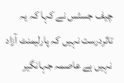چیف جسٹس نے کہا کہ یہ تاثردرست نہیں کہ پارلیمنٹ آزاد نہیں ہے عاصمہ جہانگیر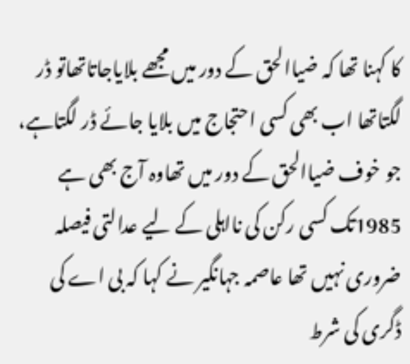کا کہنا تھا کہ ضیاالحق کے دور میں مجھے بلایاجاتاتھاتو ڈر لگتاتھا اب بھی کسی احتجاج میں بلایا جائے ڈر لگتاہے، جو خوف ضیاالحق کے دور میں تھاوہ آج بھی ہے 1985تک کسی رکن کی نااہلی کے لیے عدالتی فیصلہ ضروری نہیں تھا عاصمہ جہانگیر نے کہا کہ بی اے کی ڈگری کی شرط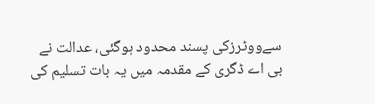سےووٹرزکی پسند محدود ہوگئی، عدالت نے بی اے ڈگری کے مقدمہ میں یہ بات تسلیم کی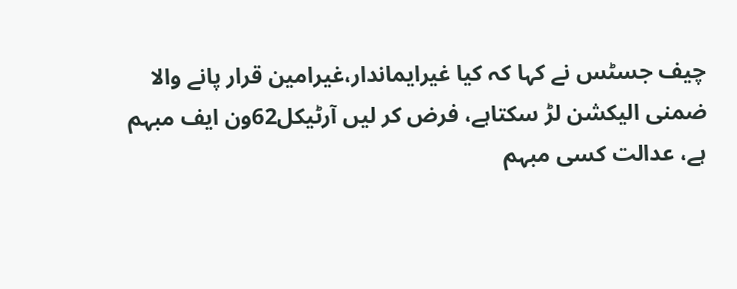چیف جسٹس نے کہا کہ کیا غیرایماندار،غیرامین قرار پانے والا ضمنی الیکشن لڑ سکتاہے، فرض کر لیں آرٹیکل62ون ایف مبہم ہے، عدالت کسی مبہم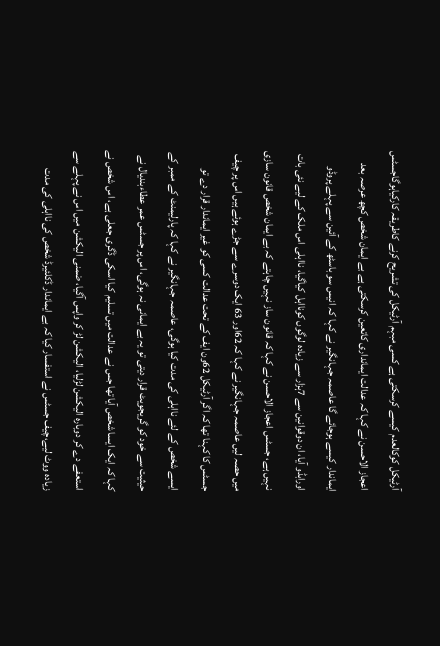آرٹیکل کوکالعدم کیسے کرسکتی ہے کسی مبہم آرٹیکل کی تشریح کرنے کاطریقہ کارکیاہوگاجسٹس اعجاز الاحسن نے کہا کہ عدالت ایمانداری کاتعین کرسکتی ہے بے ایمان شخص کچھ عرصہ بعد ایماندار کیسے ہوجائے گا عاصمہ جہانگیر نے کہا کہ انیس سو باسٹھ کے آئین سے پہلے پروڈو اورابڈو آیا، ان دوقوانین سے 7ہزار سے زیادہ لوگوں کونااہل کیاگیا، نااہلی اس ملک کے لیے نئی بات نہیں ہے، جسٹس اعجاز الاحسن نے کہا کہ قانون ساز نہیں چاہتے کہ بے ایمان شخص قانون سازی میں حصہ لیں عاصمہ جہانگیر نے کہا کہ 62اور 63 ایک دوسرے سے جڑے ہوئے ہیں اس پر چیف جسٹس کا کہنا تھا کہ اگر آرٹیکل 62ون ایف کے تحت عدالت کسی کو غیر ایماندار قرار دے تو ایسے شخص کے لئے نااہلی کی مدت کیا ہوگی، عاصمہ جہانگیر نے کہا کہ پارلیمنٹ کے ممبر کے حیثیت سے خود کو گریجویٹ قرار دیتی تو یہ بے ایمانی نہ ہوگی، اس پر جسٹس عمر عطاءبندیال نے کہا کہ ایک ایسا شخص آیا تھا جس نے عدالت میں تسلیم کیا اسکی ڈگری جعلی ہے، اس شخص نے استعفے دے کر دوبارہ الیکشن لڑلیا، الیکشن لڑ کر واپس آگیا، ضمنی الیکشن میں اس نے پہلے سے زیادہ ووٹ لیے،چیف جسٹس نے استفسار کیا کہ بے ایماندار ڈکلئیرڈ شخص کی نااہلی کی مدت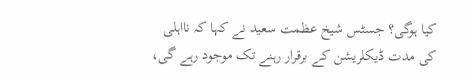کیا ہوگی؟ جسٹس شیخ عظمت سعید نے کہا کہ نااہلی کی مدت ڈیکلریشن کے برقرار رہنے تک موجود رہے گی،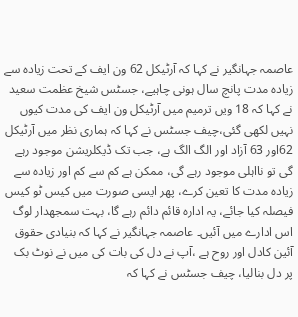عاصمہ جہانگیر نے کہا کہ آرٹیکل 62 ون ایف کے تحت زیادہ سے زیادہ مدت پانچ سال ہونی چاہیے، جسٹس شیخ عظمت سعید نے کہا کہ 18 ویں ترمیم میں آرٹیکل ون ایف کی مدت کیوں نہیں لکھی گئی،چیف جسٹس نے کہا کہ ہماری نظر میں آرٹیکل 62اور 63 آزاد اور الگ الگ ہے، جب تک ڈیکلریشن موجود رہے گی تو نااہلی موجود رہے گی، ممکن ہے کم سے کم اور زیادہ سے زیادہ مدت کا تعین کرے، پھر ایسی صورت میں کیس ٹو کیس فیصلہ کیا جائے، یہ ادارہ قائم دائم رہے گا، بہت سمجھدار لوگ اس ادارے میں آئیں۔ عاصمہ جہانگیر نے کہا کہ بنیادی حقوق آئین کادل اور روح ہے ،آپ نے دل کی بات کی میں نے نوٹ بک پر دل بنالیا، چیف جسٹس نے کہا کہ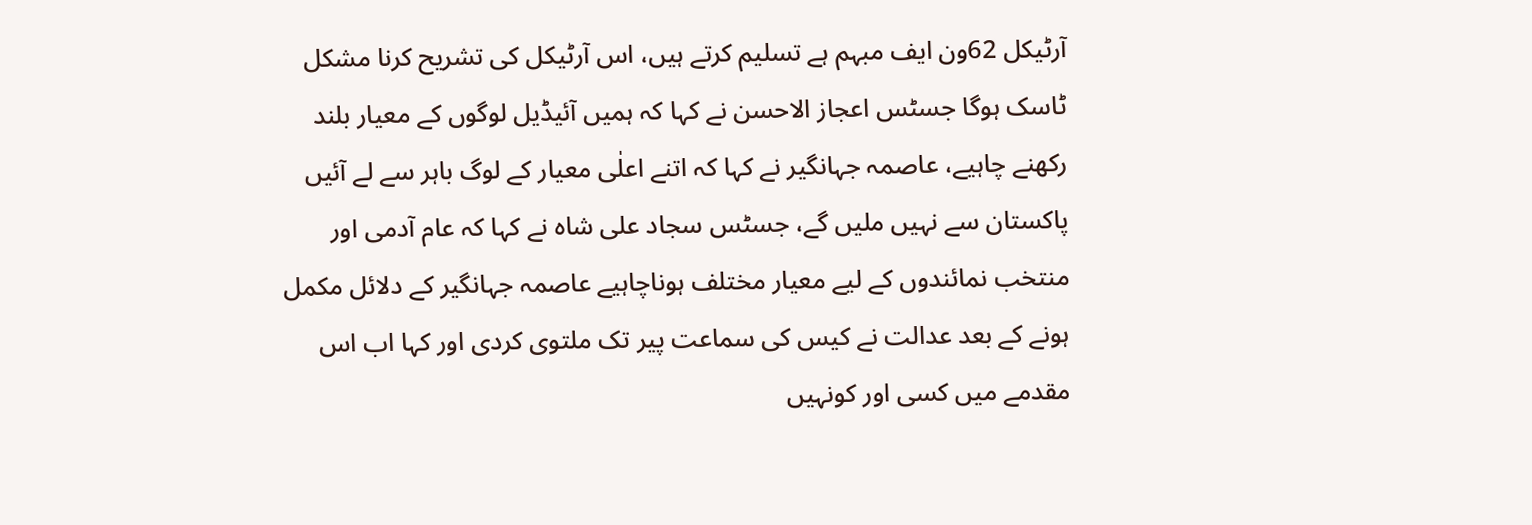آرٹیکل 62ون ایف مبہم ہے تسلیم کرتے ہیں، اس آرٹیکل کی تشریح کرنا مشکل ٹاسک ہوگا جسٹس اعجاز الاحسن نے کہا کہ ہمیں آئیڈیل لوگوں کے معیار بلند رکھنے چاہیے، عاصمہ جہانگیر نے کہا کہ اتنے اعلٰی معیار کے لوگ باہر سے لے آئیں پاکستان سے نہیں ملیں گے، جسٹس سجاد علی شاہ نے کہا کہ عام آدمی اور منتخب نمائندوں کے لیے معیار مختلف ہوناچاہیے عاصمہ جہانگیر کے دلائل مکمل ہونے کے بعد عدالت نے کیس کی سماعت پیر تک ملتوی کردی اور کہا اب اس مقدمے میں کسی اور کونہیں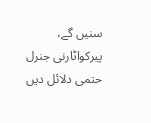سنیں گے، پیرکواٹارنی جنرل حتمی دلائل دیں